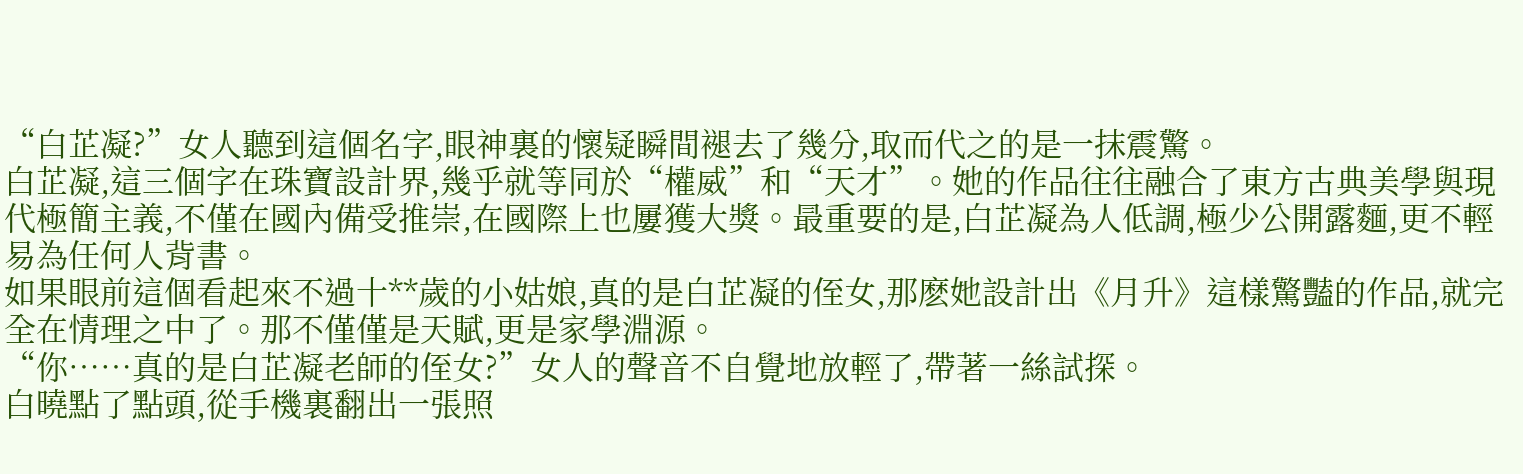“白芷凝?”女人聽到這個名字,眼神裏的懷疑瞬間褪去了幾分,取而代之的是一抹震驚。
白芷凝,這三個字在珠寶設計界,幾乎就等同於“權威”和“天才”。她的作品往往融合了東方古典美學與現代極簡主義,不僅在國內備受推崇,在國際上也屢獲大獎。最重要的是,白芷凝為人低調,極少公開露麵,更不輕易為任何人背書。
如果眼前這個看起來不過十**歲的小姑娘,真的是白芷凝的侄女,那麽她設計出《月升》這樣驚豔的作品,就完全在情理之中了。那不僅僅是天賦,更是家學淵源。
“你……真的是白芷凝老師的侄女?”女人的聲音不自覺地放輕了,帶著一絲試探。
白曉點了點頭,從手機裏翻出一張照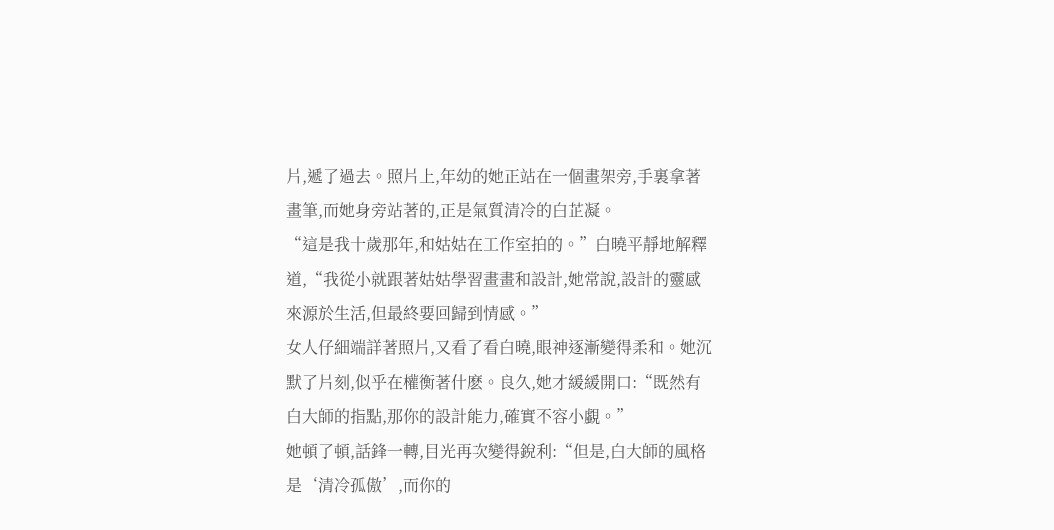片,遞了過去。照片上,年幼的她正站在一個畫架旁,手裏拿著畫筆,而她身旁站著的,正是氣質清冷的白芷凝。
“這是我十歲那年,和姑姑在工作室拍的。”白曉平靜地解釋道,“我從小就跟著姑姑學習畫畫和設計,她常說,設計的靈感來源於生活,但最終要回歸到情感。”
女人仔細端詳著照片,又看了看白曉,眼神逐漸變得柔和。她沉默了片刻,似乎在權衡著什麽。良久,她才緩緩開口:“既然有白大師的指點,那你的設計能力,確實不容小覷。”
她頓了頓,話鋒一轉,目光再次變得銳利:“但是,白大師的風格是‘清冷孤傲’,而你的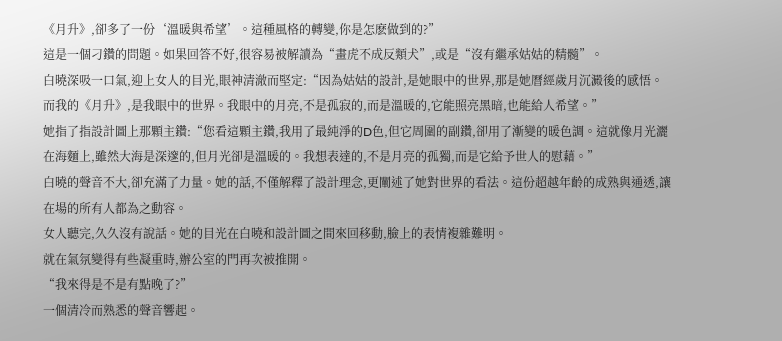《月升》,卻多了一份‘溫暖與希望’。這種風格的轉變,你是怎麽做到的?”
這是一個刁鑽的問題。如果回答不好,很容易被解讀為“畫虎不成反類犬”,或是“沒有繼承姑姑的精髓”。
白曉深吸一口氣,迎上女人的目光,眼神清澈而堅定:“因為姑姑的設計,是她眼中的世界,那是她曆經歲月沉澱後的感悟。而我的《月升》,是我眼中的世界。我眼中的月亮,不是孤寂的,而是溫暖的,它能照亮黑暗,也能給人希望。”
她指了指設計圖上那顆主鑽:“您看這顆主鑽,我用了最純淨的D色,但它周圍的副鑽,卻用了漸變的暖色調。這就像月光灑在海麵上,雖然大海是深邃的,但月光卻是溫暖的。我想表達的,不是月亮的孤獨,而是它給予世人的慰藉。”
白曉的聲音不大,卻充滿了力量。她的話,不僅解釋了設計理念,更闡述了她對世界的看法。這份超越年齡的成熟與通透,讓在場的所有人都為之動容。
女人聽完,久久沒有說話。她的目光在白曉和設計圖之間來回移動,臉上的表情複雜難明。
就在氣氛變得有些凝重時,辦公室的門再次被推開。
“我來得是不是有點晚了?”
一個清冷而熟悉的聲音響起。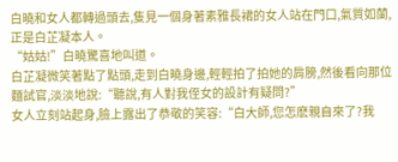白曉和女人都轉過頭去,隻見一個身著素雅長裙的女人站在門口,氣質如蘭,正是白芷凝本人。
“姑姑!”白曉驚喜地叫道。
白芷凝微笑著點了點頭,走到白曉身邊,輕輕拍了拍她的肩膀,然後看向那位麵試官,淡淡地說:“聽說,有人對我侄女的設計有疑問?”
女人立刻站起身,臉上露出了恭敬的笑容:“白大師,您怎麽親自來了?我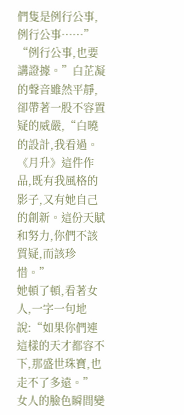們隻是例行公事,例行公事……”
“例行公事,也要講證據。”白芷凝的聲音雖然平靜,卻帶著一股不容置疑的威嚴,“白曉的設計,我看過。《月升》這件作品,既有我風格的影子,又有她自己的創新。這份天賦和努力,你們不該質疑,而該珍惜。”
她頓了頓,看著女人,一字一句地說:“如果你們連這樣的天才都容不下,那盛世珠寶,也走不了多遠。”
女人的臉色瞬間變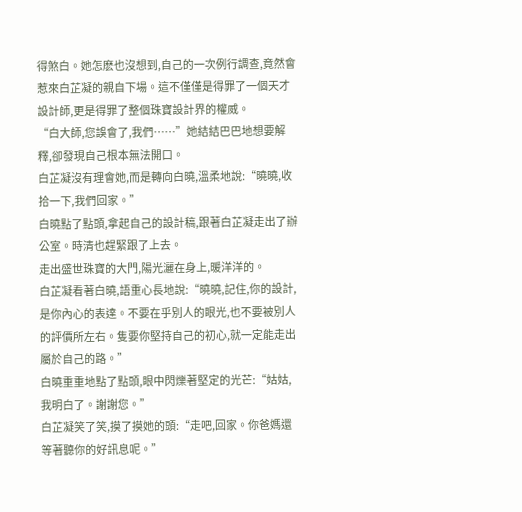得煞白。她怎麽也沒想到,自己的一次例行調查,竟然會惹來白芷凝的親自下場。這不僅僅是得罪了一個天才設計師,更是得罪了整個珠寶設計界的權威。
“白大師,您誤會了,我們……”她結結巴巴地想要解釋,卻發現自己根本無法開口。
白芷凝沒有理會她,而是轉向白曉,溫柔地說:“曉曉,收拾一下,我們回家。”
白曉點了點頭,拿起自己的設計稿,跟著白芷凝走出了辦公室。時清也趕緊跟了上去。
走出盛世珠寶的大門,陽光灑在身上,暖洋洋的。
白芷凝看著白曉,語重心長地說:“曉曉,記住,你的設計,是你內心的表達。不要在乎別人的眼光,也不要被別人的評價所左右。隻要你堅持自己的初心,就一定能走出屬於自己的路。”
白曉重重地點了點頭,眼中閃爍著堅定的光芒:“姑姑,我明白了。謝謝您。”
白芷凝笑了笑,摸了摸她的頭:“走吧,回家。你爸媽還等著聽你的好訊息呢。”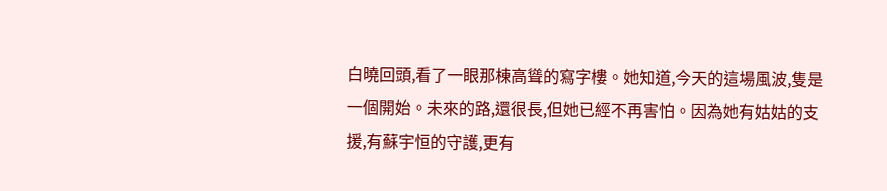白曉回頭,看了一眼那棟高聳的寫字樓。她知道,今天的這場風波,隻是一個開始。未來的路,還很長,但她已經不再害怕。因為她有姑姑的支援,有蘇宇恒的守護,更有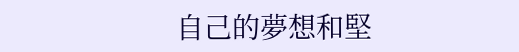自己的夢想和堅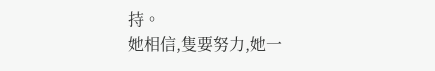持。
她相信,隻要努力,她一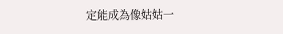定能成為像姑姑一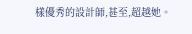樣優秀的設計師,甚至,超越她。